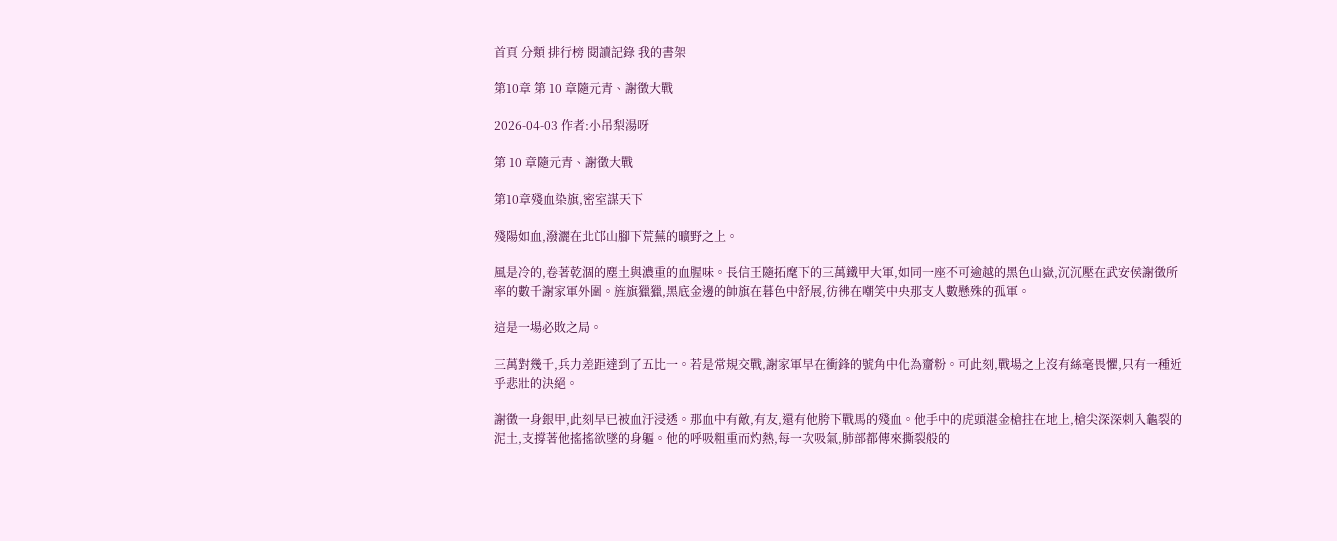首頁 分類 排行榜 閱讀記錄 我的書架

第10章 第 10 章隨元青、謝徵大戰

2026-04-03 作者:小吊梨湯呀

第 10 章隨元青、謝徵大戰

第10章殘血染旗,密室謀天下

殘陽如血,潑灑在北邙山腳下荒蕪的曠野之上。

風是冷的,卷著乾涸的塵土與濃重的血腥味。長信王隨拓麾下的三萬鐵甲大軍,如同一座不可逾越的黑色山嶽,沉沉壓在武安侯謝徵所率的數千謝家軍外圍。旌旗獵獵,黑底金邊的帥旗在暮色中舒展,彷彿在嘲笑中央那支人數懸殊的孤軍。

這是一場必敗之局。

三萬對幾千,兵力差距達到了五比一。若是常規交戰,謝家軍早在衝鋒的號角中化為齏粉。可此刻,戰場之上沒有絲毫畏懼,只有一種近乎悲壯的決絕。

謝徵一身銀甲,此刻早已被血汙浸透。那血中有敵,有友,還有他胯下戰馬的殘血。他手中的虎頭湛金槍拄在地上,槍尖深深刺入龜裂的泥土,支撐著他搖搖欲墜的身軀。他的呼吸粗重而灼熱,每一次吸氣,肺部都傳來撕裂般的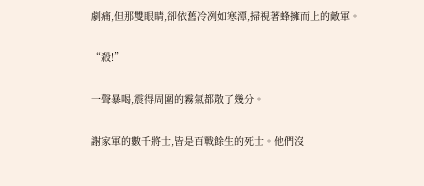劇痛,但那雙眼睛,卻依舊冷冽如寒潭,掃視著蜂擁而上的敵軍。

“殺!”

一聲暴喝,震得周圍的霧氣都散了幾分。

謝家軍的數千將士,皆是百戰餘生的死士。他們沒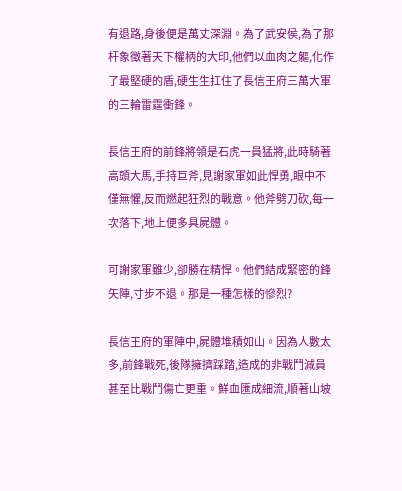有退路,身後便是萬丈深淵。為了武安侯,為了那杆象徵著天下權柄的大印,他們以血肉之軀,化作了最堅硬的盾,硬生生扛住了長信王府三萬大軍的三輪雷霆衝鋒。

長信王府的前鋒將領是石虎一員猛將,此時騎著高頭大馬,手持巨斧,見謝家軍如此悍勇,眼中不僅無懼,反而燃起狂烈的戰意。他斧劈刀砍,每一次落下,地上便多具屍體。

可謝家軍雖少,卻勝在精悍。他們結成緊密的鋒矢陣,寸步不退。那是一種怎樣的慘烈?

長信王府的軍陣中,屍體堆積如山。因為人數太多,前鋒戰死,後隊擁擠踩踏,造成的非戰鬥減員甚至比戰鬥傷亡更重。鮮血匯成細流,順著山坡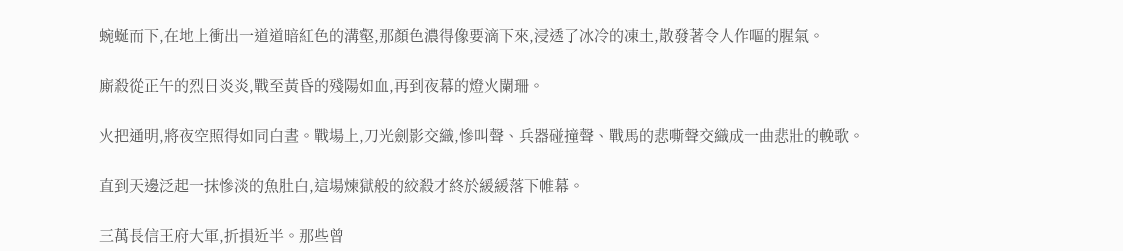蜿蜒而下,在地上衝出一道道暗紅色的溝壑,那顏色濃得像要滴下來,浸透了冰冷的凍土,散發著令人作嘔的腥氣。

廝殺從正午的烈日炎炎,戰至黃昏的殘陽如血,再到夜幕的燈火闌珊。

火把通明,將夜空照得如同白晝。戰場上,刀光劍影交織,慘叫聲、兵器碰撞聲、戰馬的悲嘶聲交織成一曲悲壯的輓歌。

直到天邊泛起一抹慘淡的魚肚白,這場煉獄般的絞殺才終於緩緩落下帷幕。

三萬長信王府大軍,折損近半。那些曾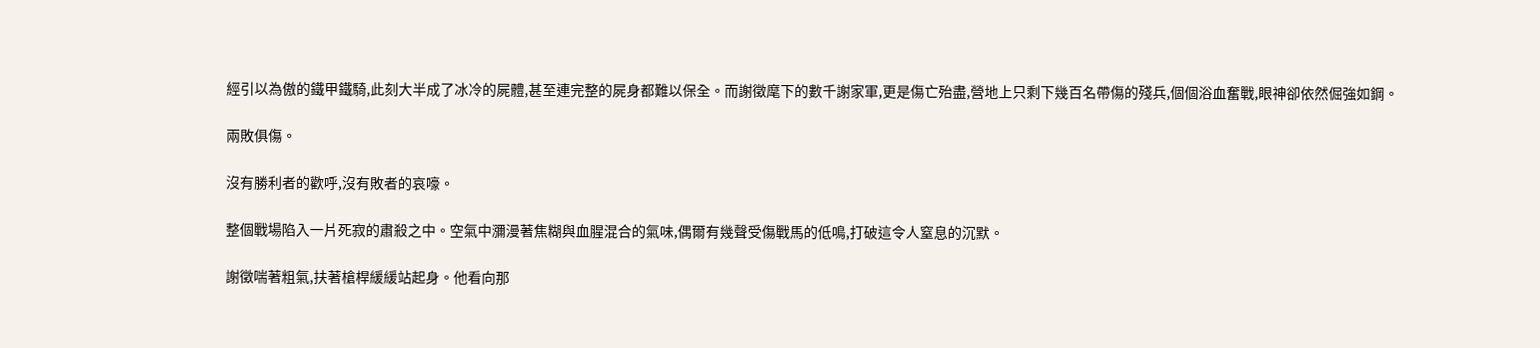經引以為傲的鐵甲鐵騎,此刻大半成了冰冷的屍體,甚至連完整的屍身都難以保全。而謝徵麾下的數千謝家軍,更是傷亡殆盡,營地上只剩下幾百名帶傷的殘兵,個個浴血奮戰,眼神卻依然倔強如鋼。

兩敗俱傷。

沒有勝利者的歡呼,沒有敗者的哀嚎。

整個戰場陷入一片死寂的肅殺之中。空氣中瀰漫著焦糊與血腥混合的氣味,偶爾有幾聲受傷戰馬的低鳴,打破這令人窒息的沉默。

謝徵喘著粗氣,扶著槍桿緩緩站起身。他看向那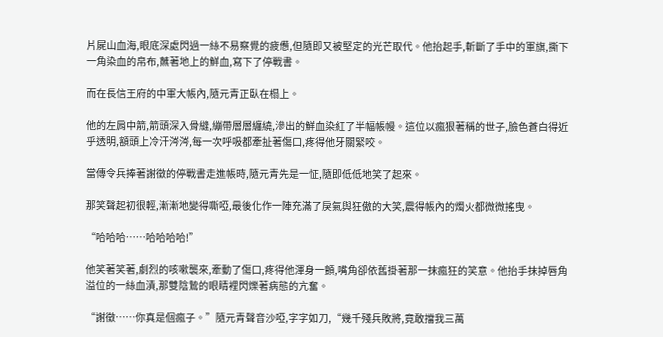片屍山血海,眼底深處閃過一絲不易察覺的疲憊,但隨即又被堅定的光芒取代。他抬起手,斬斷了手中的軍旗,撕下一角染血的帛布,蘸著地上的鮮血,寫下了停戰書。

而在長信王府的中軍大帳內,隨元青正臥在榻上。

他的左肩中箭,箭頭深入骨縫,繃帶層層纏繞,滲出的鮮血染紅了半幅帳幔。這位以瘋狠著稱的世子,臉色蒼白得近乎透明,額頭上冷汗涔涔,每一次呼吸都牽扯著傷口,疼得他牙關緊咬。

當傳令兵捧著謝徵的停戰書走進帳時,隨元青先是一怔,隨即低低地笑了起來。

那笑聲起初很輕,漸漸地變得嘶啞,最後化作一陣充滿了戾氣與狂傲的大笑,震得帳內的燭火都微微搖曳。

“哈哈哈……哈哈哈哈!”

他笑著笑著,劇烈的咳嗽襲來,牽動了傷口,疼得他渾身一顫,嘴角卻依舊掛著那一抹瘋狂的笑意。他抬手抹掉唇角溢位的一絲血漬,那雙陰鷙的眼睛裡閃爍著病態的亢奮。

“謝徵……你真是個瘋子。”隨元青聲音沙啞,字字如刀,“幾千殘兵敗將,竟敢擋我三萬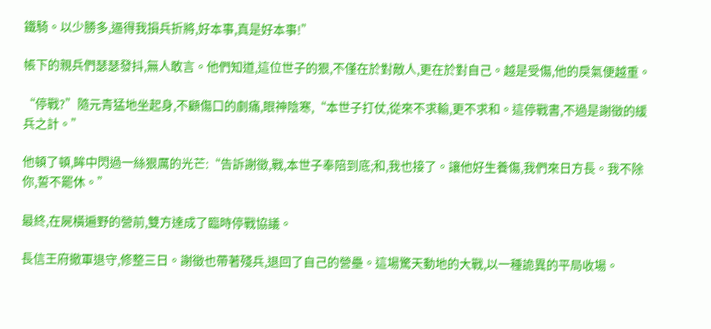鐵騎。以少勝多,逼得我損兵折將,好本事,真是好本事!”

帳下的親兵們瑟瑟發抖,無人敢言。他們知道,這位世子的狠,不僅在於對敵人,更在於對自己。越是受傷,他的戾氣便越重。

“停戰?”隨元青猛地坐起身,不顧傷口的劇痛,眼神陰寒,“本世子打仗,從來不求輸,更不求和。這停戰書,不過是謝徵的緩兵之計。”

他頓了頓,眸中閃過一絲狠厲的光芒:“告訴謝徵,戰,本世子奉陪到底;和,我也接了。讓他好生養傷,我們來日方長。我不除你,誓不罷休。”

最終,在屍橫遍野的營前,雙方達成了臨時停戰協議。

長信王府撤軍退守,修整三日。謝徵也帶著殘兵,退回了自己的營壘。這場驚天動地的大戰,以一種詭異的平局收場。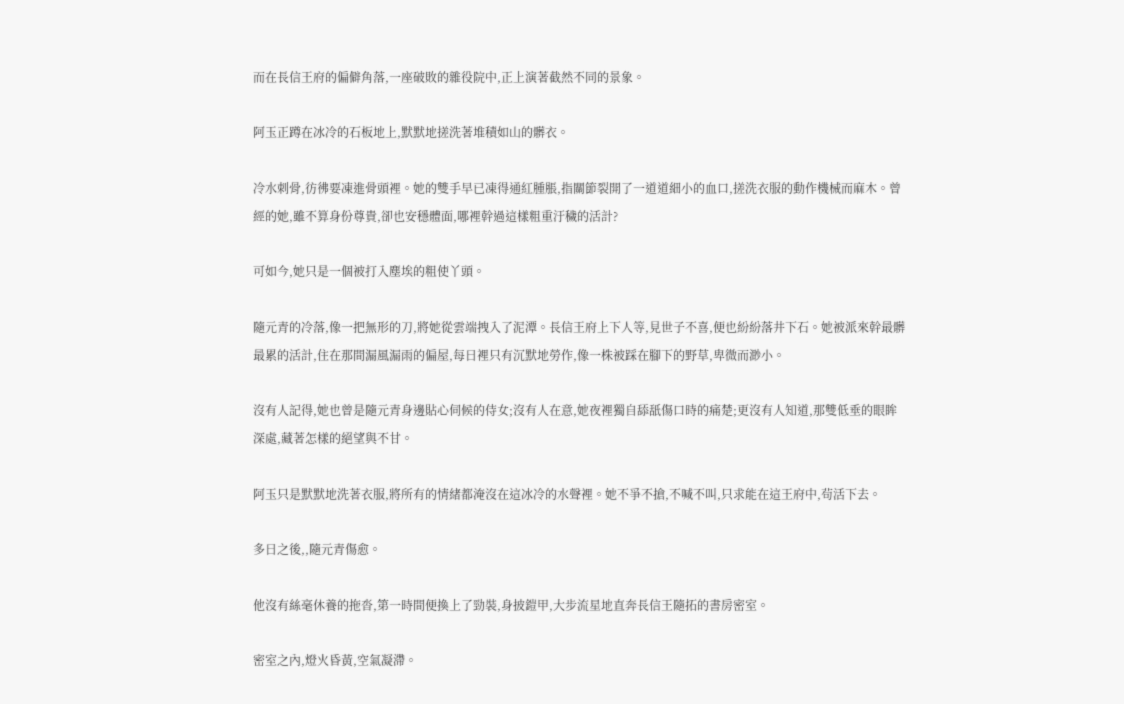而在長信王府的偏僻角落,一座破敗的雜役院中,正上演著截然不同的景象。

阿玉正蹲在冰冷的石板地上,默默地搓洗著堆積如山的髒衣。

冷水刺骨,彷彿要凍進骨頭裡。她的雙手早已凍得通紅腫脹,指關節裂開了一道道細小的血口,搓洗衣服的動作機械而麻木。曾經的她,雖不算身份尊貴,卻也安穩體面,哪裡幹過這樣粗重汙穢的活計?

可如今,她只是一個被打入塵埃的粗使丫頭。

隨元青的冷落,像一把無形的刀,將她從雲端拽入了泥潭。長信王府上下人等,見世子不喜,便也紛紛落井下石。她被派來幹最髒最累的活計,住在那間漏風漏雨的偏屋,每日裡只有沉默地勞作,像一株被踩在腳下的野草,卑微而渺小。

沒有人記得,她也曾是隨元青身邊貼心伺候的侍女;沒有人在意,她夜裡獨自舔舐傷口時的痛楚;更沒有人知道,那雙低垂的眼眸深處,藏著怎樣的絕望與不甘。

阿玉只是默默地洗著衣服,將所有的情緒都淹沒在這冰冷的水聲裡。她不爭不搶,不喊不叫,只求能在這王府中,茍活下去。

多日之後,,隨元青傷愈。

他沒有絲毫休養的拖沓,第一時間便換上了勁裝,身披鎧甲,大步流星地直奔長信王隨拓的書房密室。

密室之內,燈火昏黃,空氣凝滯。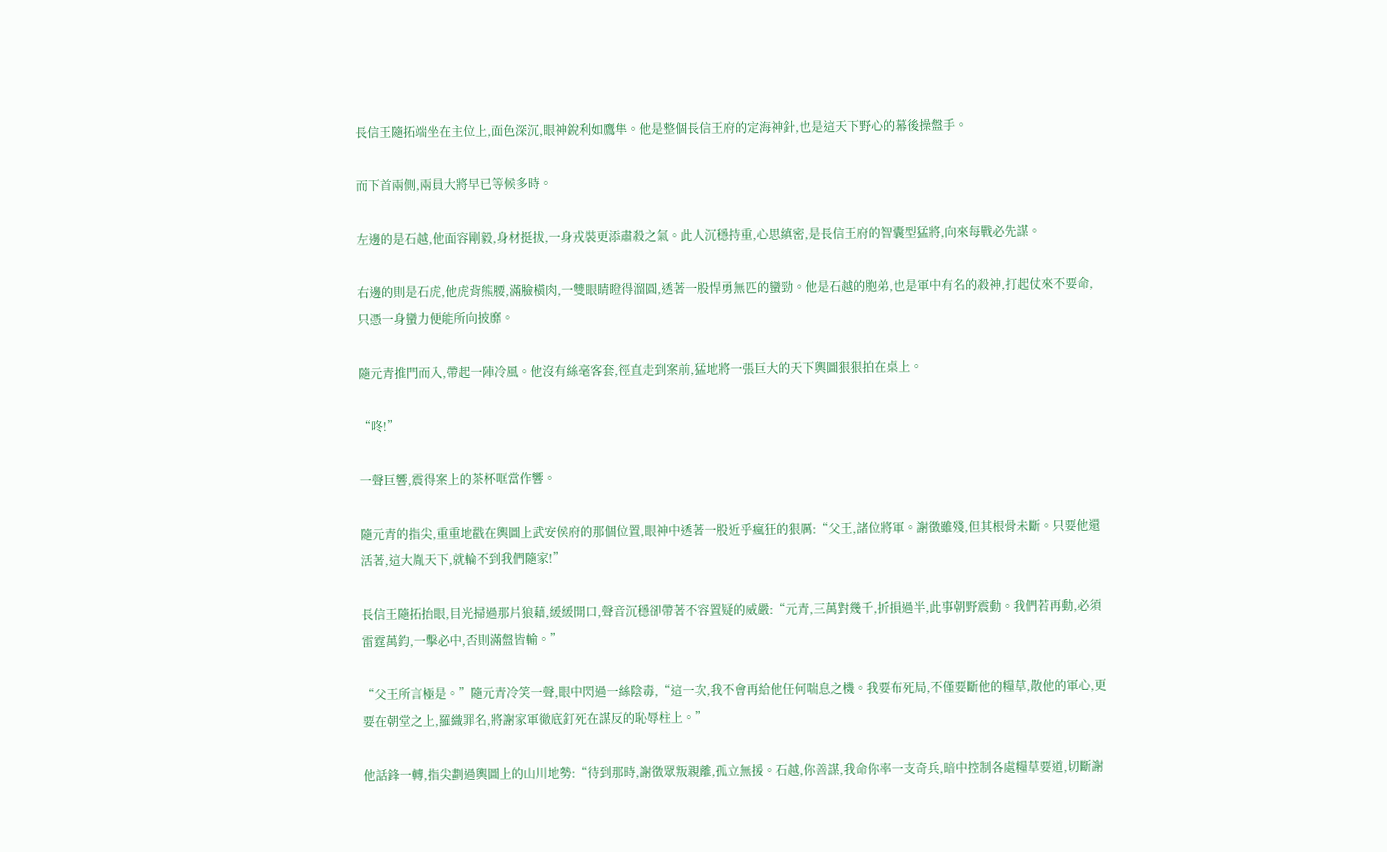長信王隨拓端坐在主位上,面色深沉,眼神銳利如鷹隼。他是整個長信王府的定海神針,也是這天下野心的幕後操盤手。

而下首兩側,兩員大將早已等候多時。

左邊的是石越,他面容剛毅,身材挺拔,一身戎裝更添肅殺之氣。此人沉穩持重,心思縝密,是長信王府的智囊型猛將,向來每戰必先謀。

右邊的則是石虎,他虎背熊腰,滿臉橫肉,一雙眼睛瞪得溜圓,透著一股悍勇無匹的蠻勁。他是石越的胞弟,也是軍中有名的殺神,打起仗來不要命,只憑一身蠻力便能所向披靡。

隨元青推門而入,帶起一陣冷風。他沒有絲毫客套,徑直走到案前,猛地將一張巨大的天下輿圖狠狠拍在桌上。

“咚!”

一聲巨響,震得案上的茶杯哐當作響。

隨元青的指尖,重重地戳在輿圖上武安侯府的那個位置,眼神中透著一股近乎瘋狂的狠厲:“父王,諸位將軍。謝徵雖殘,但其根骨未斷。只要他還活著,這大胤天下,就輪不到我們隨家!”

長信王隨拓抬眼,目光掃過那片狼藉,緩緩開口,聲音沉穩卻帶著不容置疑的威嚴:“元青,三萬對幾千,折損過半,此事朝野震動。我們若再動,必須雷霆萬鈞,一擊必中,否則滿盤皆輸。”

“父王所言極是。”隨元青冷笑一聲,眼中閃過一絲陰毒,“這一次,我不會再給他任何喘息之機。我要布死局,不僅要斷他的糧草,散他的軍心,更要在朝堂之上,羅織罪名,將謝家軍徹底釘死在謀反的恥辱柱上。”

他話鋒一轉,指尖劃過輿圖上的山川地勢:“待到那時,謝徵眾叛親離,孤立無援。石越,你善謀,我命你率一支奇兵,暗中控制各處糧草要道,切斷謝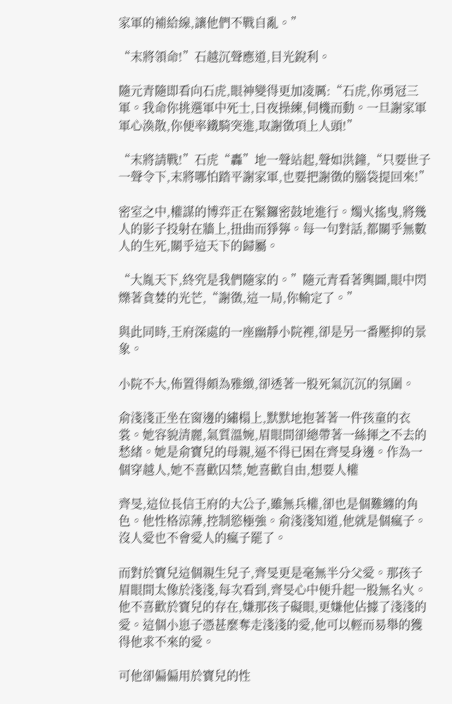家軍的補給線,讓他們不戰自亂。”

“末將領命!”石越沉聲應道,目光銳利。

隨元青隨即看向石虎,眼神變得更加凌厲:“石虎,你勇冠三軍。我命你挑選軍中死士,日夜操練,伺機而動。一旦謝家軍軍心渙散,你便率鐵騎突進,取謝徵項上人頭!”

“末將請戰!”石虎“轟”地一聲站起,聲如洪鐘,“只要世子一聲令下,末將哪怕踏平謝家軍,也要把謝徵的腦袋提回來!”

密室之中,權謀的博弈正在緊鑼密鼓地進行。燭火搖曳,將幾人的影子投射在牆上,扭曲而猙獰。每一句對話,都關乎無數人的生死,關乎這天下的歸屬。

“大胤天下,終究是我們隨家的。”隨元青看著輿圖,眼中閃爍著貪婪的光芒,“謝徵,這一局,你輸定了。”

與此同時,王府深處的一座幽靜小院裡,卻是另一番壓抑的景象。

小院不大,佈置得頗為雅緻,卻透著一股死氣沉沉的氛圍。

俞淺淺正坐在窗邊的繡榻上,默默地抱著著一件孩童的衣裳。她容貌清麗,氣質溫婉,眉眼間卻總帶著一絲揮之不去的愁緒。她是俞寶兒的母親,逼不得已困在齊旻身邊。作為一個穿越人,她不喜歡囚禁,她喜歡自由,想要人權

齊旻,這位長信王府的大公子,雖無兵權,卻也是個難纏的角色。他性格涼薄,控制慾極強。俞淺淺知道,他就是個瘋子。沒人愛也不會愛人的瘋子罷了。

而對於寶兒這個親生兒子,齊旻更是毫無半分父愛。那孩子眉眼間太像於淺淺,每次看到,齊旻心中便升起一股無名火。他不喜歡於寶兒的存在,嫌那孩子礙眼,更嫌他佔據了淺淺的愛。這個小崽子憑甚麼奪走淺淺的愛,他可以輕而易舉的獲得他求不來的愛。

可他卻偏偏用於寶兒的性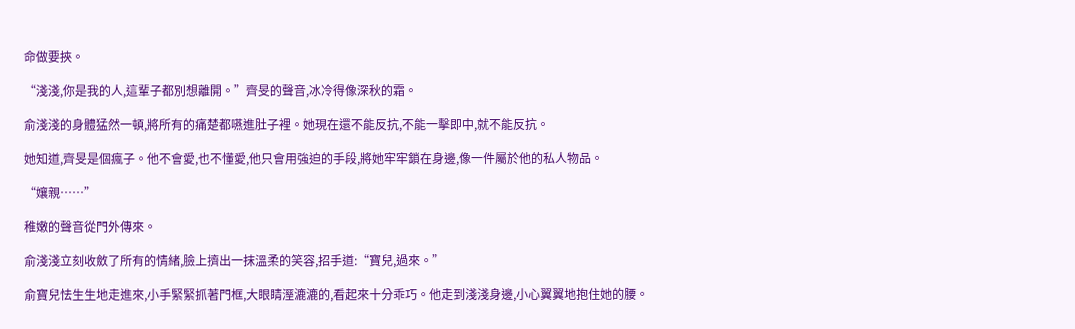命做要挾。

“淺淺,你是我的人,這輩子都別想離開。”齊旻的聲音,冰冷得像深秋的霜。

俞淺淺的身體猛然一頓,將所有的痛楚都嚥進肚子裡。她現在還不能反抗,不能一擊即中,就不能反抗。

她知道,齊旻是個瘋子。他不會愛,也不懂愛,他只會用強迫的手段,將她牢牢鎖在身邊,像一件屬於他的私人物品。

“孃親……”

稚嫩的聲音從門外傳來。

俞淺淺立刻收斂了所有的情緒,臉上擠出一抹溫柔的笑容,招手道:“寶兒,過來。”

俞寶兒怯生生地走進來,小手緊緊抓著門框,大眼睛溼漉漉的,看起來十分乖巧。他走到淺淺身邊,小心翼翼地抱住她的腰。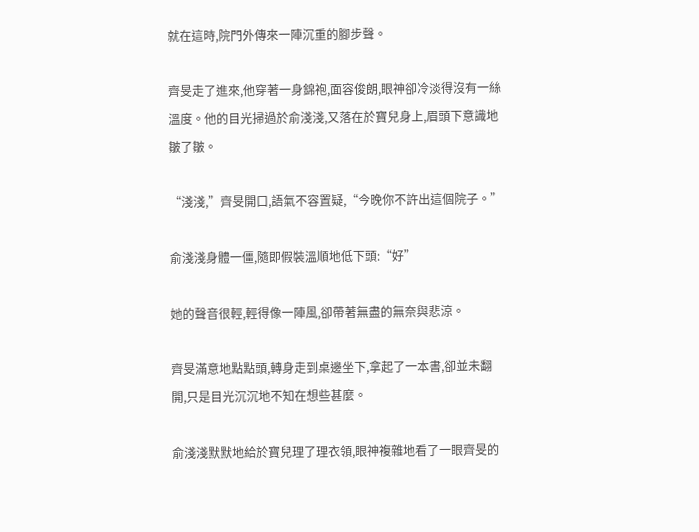就在這時,院門外傳來一陣沉重的腳步聲。

齊旻走了進來,他穿著一身錦袍,面容俊朗,眼神卻冷淡得沒有一絲溫度。他的目光掃過於俞淺淺,又落在於寶兒身上,眉頭下意識地皺了皺。

“淺淺,”齊旻開口,語氣不容置疑,“今晚你不許出這個院子。”

俞淺淺身體一僵,隨即假裝溫順地低下頭:“好”

她的聲音很輕,輕得像一陣風,卻帶著無盡的無奈與悲涼。

齊旻滿意地點點頭,轉身走到桌邊坐下,拿起了一本書,卻並未翻開,只是目光沉沉地不知在想些甚麼。

俞淺淺默默地給於寶兒理了理衣領,眼神複雜地看了一眼齊旻的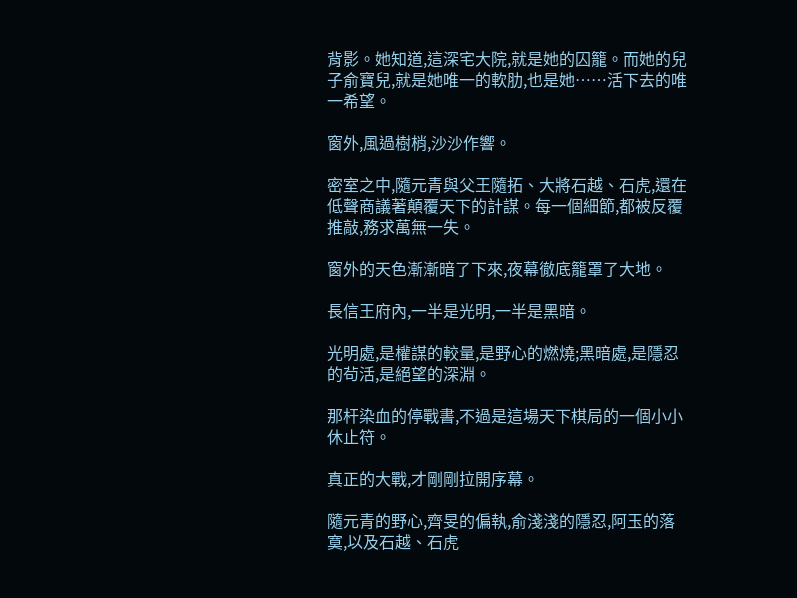背影。她知道,這深宅大院,就是她的囚籠。而她的兒子俞寶兒,就是她唯一的軟肋,也是她……活下去的唯一希望。

窗外,風過樹梢,沙沙作響。

密室之中,隨元青與父王隨拓、大將石越、石虎,還在低聲商議著顛覆天下的計謀。每一個細節,都被反覆推敲,務求萬無一失。

窗外的天色漸漸暗了下來,夜幕徹底籠罩了大地。

長信王府內,一半是光明,一半是黑暗。

光明處,是權謀的較量,是野心的燃燒;黑暗處,是隱忍的茍活,是絕望的深淵。

那杆染血的停戰書,不過是這場天下棋局的一個小小休止符。

真正的大戰,才剛剛拉開序幕。

隨元青的野心,齊旻的偏執,俞淺淺的隱忍,阿玉的落寞,以及石越、石虎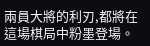兩員大將的利刃,都將在這場棋局中粉墨登場。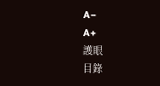A−
A+
護眼
目錄